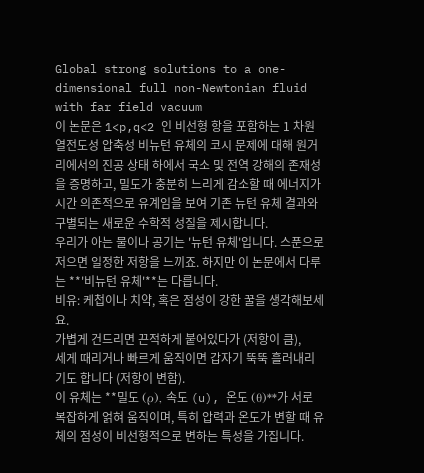Global strong solutions to a one-dimensional full non-Newtonian fluid with far field vacuum
이 논문은 1<p,q<2 인 비선형 항을 포함하는 1 차원 열전도성 압축성 비뉴턴 유체의 코시 문제에 대해 원거리에서의 진공 상태 하에서 국소 및 전역 강해의 존재성을 증명하고, 밀도가 충분히 느리게 감소할 때 에너지가 시간 의존적으로 유계임을 보여 기존 뉴턴 유체 결과와 구별되는 새로운 수학적 성질을 제시합니다.
우리가 아는 물이나 공기는 '뉴턴 유체'입니다. 스푼으로 저으면 일정한 저항을 느끼죠. 하지만 이 논문에서 다루는 **'비뉴턴 유체'**는 다릅니다.
비유: 케첩이나 치약, 혹은 점성이 강한 꿀을 생각해보세요.
가볍게 건드리면 끈적하게 붙어있다가 (저항이 큼),
세게 때리거나 빠르게 움직이면 갑자기 뚝뚝 흘러내리기도 합니다 (저항이 변함).
이 유체는 **밀도 (ρ), 속도 (u), 온도 (θ)**가 서로 복잡하게 얽혀 움직이며, 특히 압력과 온도가 변할 때 유체의 점성이 비선형적으로 변하는 특성을 가집니다.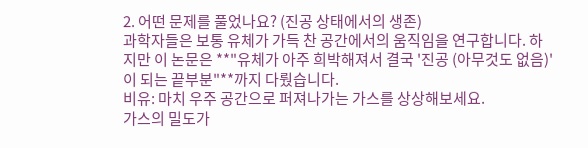2. 어떤 문제를 풀었나요? (진공 상태에서의 생존)
과학자들은 보통 유체가 가득 찬 공간에서의 움직임을 연구합니다. 하지만 이 논문은 **"유체가 아주 희박해져서 결국 '진공 (아무것도 없음)'이 되는 끝부분"**까지 다뤘습니다.
비유: 마치 우주 공간으로 퍼져나가는 가스를 상상해보세요.
가스의 밀도가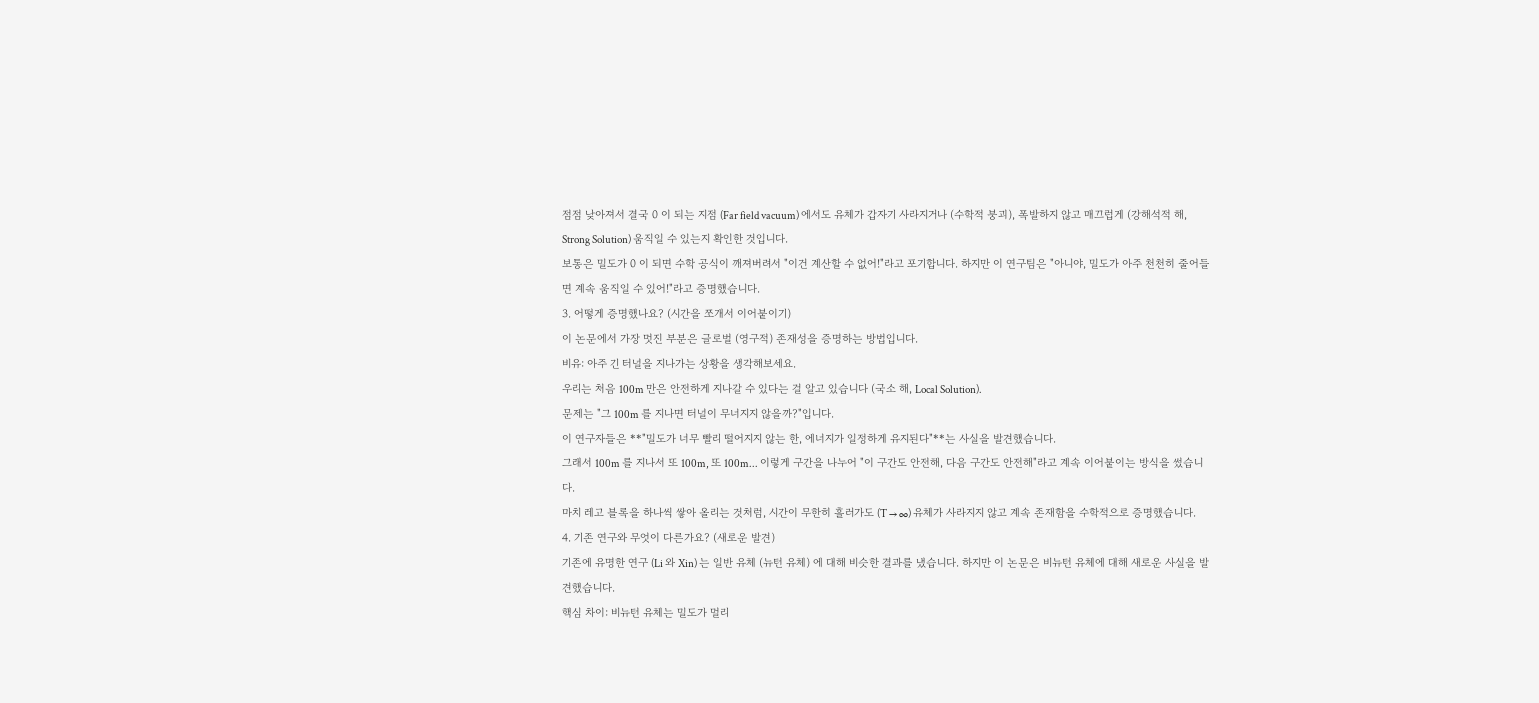점점 낮아져서 결국 0 이 되는 지점 (Far field vacuum) 에서도 유체가 갑자기 사라지거나 (수학적 붕괴), 폭발하지 않고 매끄럽게 (강해석적 해, Strong Solution) 움직일 수 있는지 확인한 것입니다.
보통은 밀도가 0 이 되면 수학 공식이 깨져버려서 "이건 계산할 수 없어!"라고 포기합니다. 하지만 이 연구팀은 "아니야, 밀도가 아주 천천히 줄어들면 계속 움직일 수 있어!"라고 증명했습니다.
3. 어떻게 증명했나요? (시간을 쪼개서 이어붙이기)
이 논문에서 가장 멋진 부분은 글로벌 (영구적) 존재성을 증명하는 방법입니다.
비유: 아주 긴 터널을 지나가는 상황을 생각해보세요.
우리는 처음 100m 만은 안전하게 지나갈 수 있다는 걸 알고 있습니다 (국소 해, Local Solution).
문제는 "그 100m 를 지나면 터널이 무너지지 않을까?"입니다.
이 연구자들은 **"밀도가 너무 빨리 떨어지지 않는 한, 에너지가 일정하게 유지된다"**는 사실을 발견했습니다.
그래서 100m 를 지나서 또 100m, 또 100m... 이렇게 구간을 나누어 "이 구간도 안전해, 다음 구간도 안전해"라고 계속 이어붙이는 방식을 썼습니다.
마치 레고 블록을 하나씩 쌓아 올리는 것처럼, 시간이 무한히 흘러가도 (T → ∞) 유체가 사라지지 않고 계속 존재함을 수학적으로 증명했습니다.
4. 기존 연구와 무엇이 다른가요? (새로운 발견)
기존에 유명한 연구 (Li 와 Xin) 는 일반 유체 (뉴턴 유체) 에 대해 비슷한 결과를 냈습니다. 하지만 이 논문은 비뉴턴 유체에 대해 새로운 사실을 발견했습니다.
핵심 차이: 비뉴턴 유체는 밀도가 멀리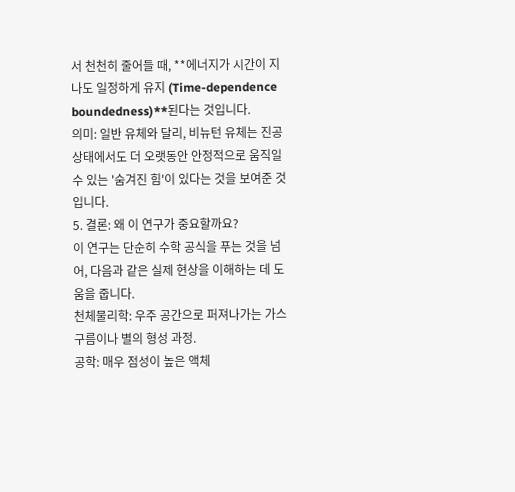서 천천히 줄어들 때, **에너지가 시간이 지나도 일정하게 유지 (Time-dependence boundedness)**된다는 것입니다.
의미: 일반 유체와 달리, 비뉴턴 유체는 진공 상태에서도 더 오랫동안 안정적으로 움직일 수 있는 '숨겨진 힘'이 있다는 것을 보여준 것입니다.
5. 결론: 왜 이 연구가 중요할까요?
이 연구는 단순히 수학 공식을 푸는 것을 넘어, 다음과 같은 실제 현상을 이해하는 데 도움을 줍니다.
천체물리학: 우주 공간으로 퍼져나가는 가스 구름이나 별의 형성 과정.
공학: 매우 점성이 높은 액체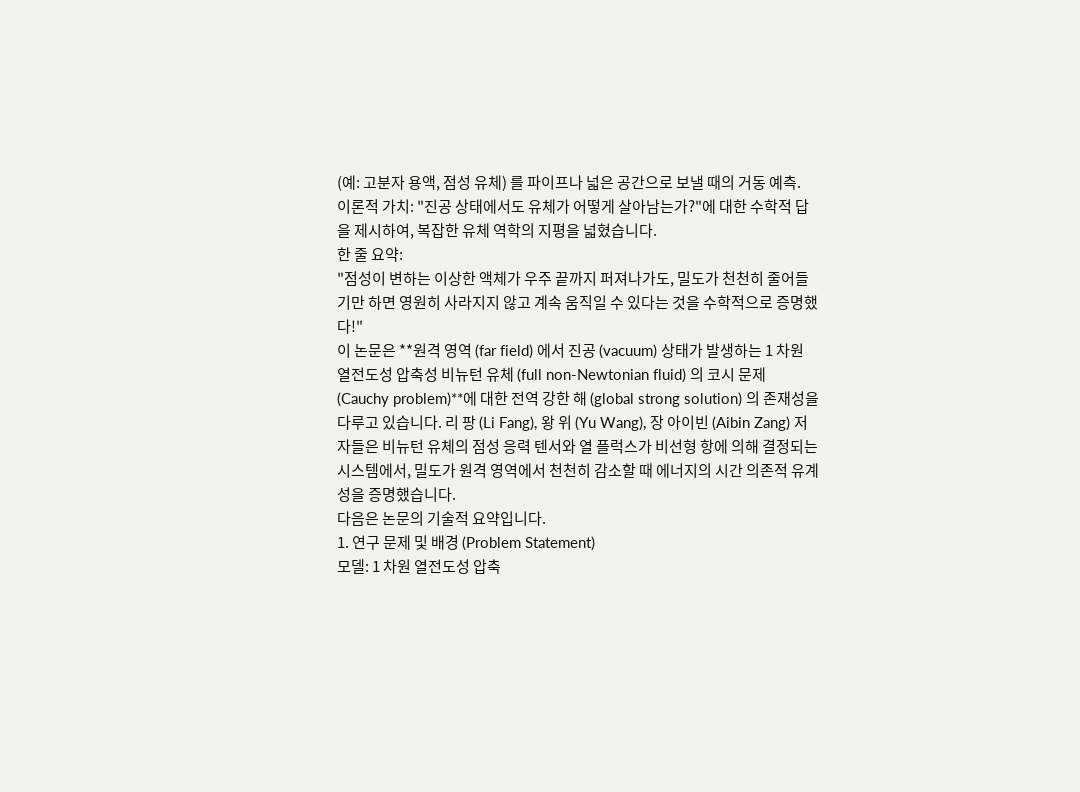(예: 고분자 용액, 점성 유체) 를 파이프나 넓은 공간으로 보낼 때의 거동 예측.
이론적 가치: "진공 상태에서도 유체가 어떻게 살아남는가?"에 대한 수학적 답을 제시하여, 복잡한 유체 역학의 지평을 넓혔습니다.
한 줄 요약:
"점성이 변하는 이상한 액체가 우주 끝까지 퍼져나가도, 밀도가 천천히 줄어들기만 하면 영원히 사라지지 않고 계속 움직일 수 있다는 것을 수학적으로 증명했다!"
이 논문은 **원격 영역 (far field) 에서 진공 (vacuum) 상태가 발생하는 1 차원 열전도성 압축성 비뉴턴 유체 (full non-Newtonian fluid) 의 코시 문제 (Cauchy problem)**에 대한 전역 강한 해 (global strong solution) 의 존재성을 다루고 있습니다. 리 팡 (Li Fang), 왕 위 (Yu Wang), 장 아이빈 (Aibin Zang) 저자들은 비뉴턴 유체의 점성 응력 텐서와 열 플럭스가 비선형 항에 의해 결정되는 시스템에서, 밀도가 원격 영역에서 천천히 감소할 때 에너지의 시간 의존적 유계성을 증명했습니다.
다음은 논문의 기술적 요약입니다.
1. 연구 문제 및 배경 (Problem Statement)
모델: 1 차원 열전도성 압축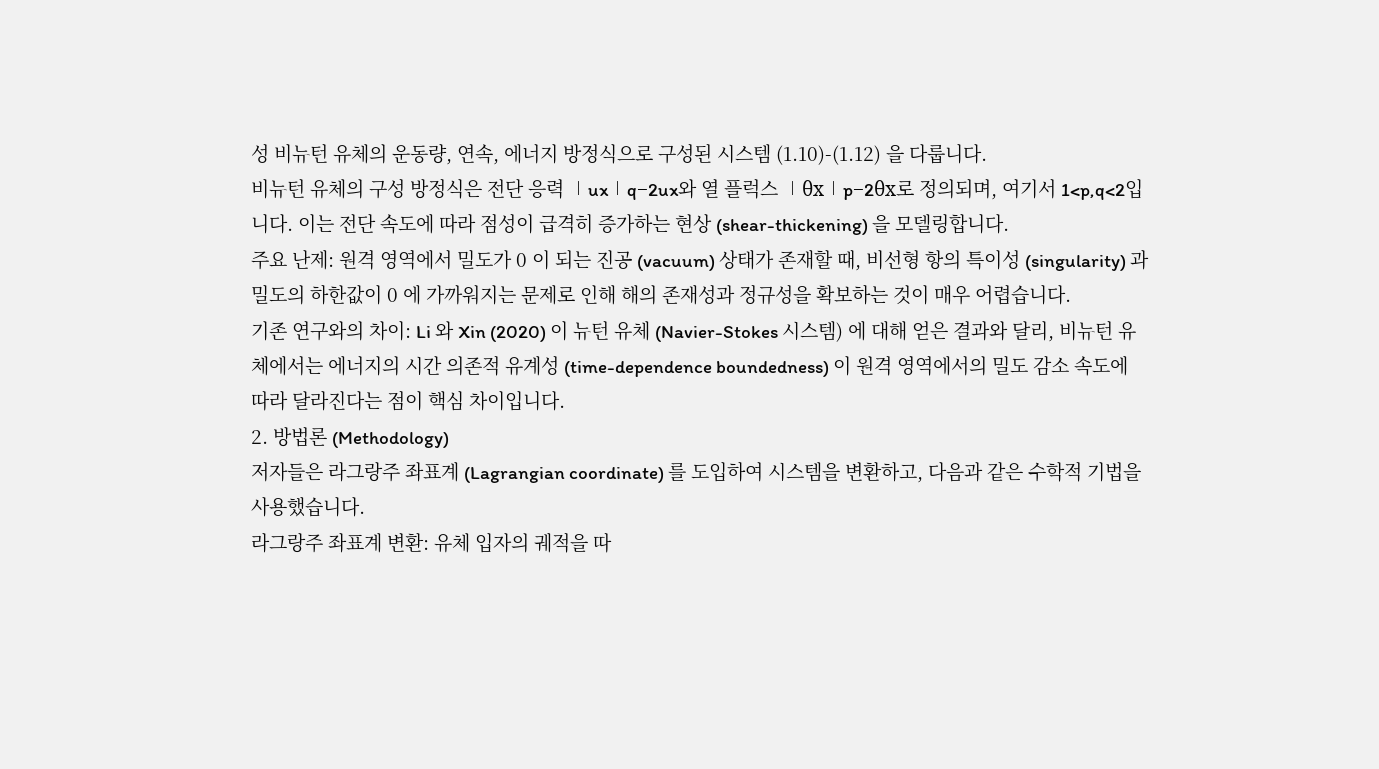성 비뉴턴 유체의 운동량, 연속, 에너지 방정식으로 구성된 시스템 (1.10)-(1.12) 을 다룹니다.
비뉴턴 유체의 구성 방정식은 전단 응력 ∣ux∣q−2ux와 열 플럭스 ∣θx∣p−2θx로 정의되며, 여기서 1<p,q<2입니다. 이는 전단 속도에 따라 점성이 급격히 증가하는 현상 (shear-thickening) 을 모델링합니다.
주요 난제: 원격 영역에서 밀도가 0 이 되는 진공 (vacuum) 상태가 존재할 때, 비선형 항의 특이성 (singularity) 과 밀도의 하한값이 0 에 가까워지는 문제로 인해 해의 존재성과 정규성을 확보하는 것이 매우 어렵습니다.
기존 연구와의 차이: Li 와 Xin (2020) 이 뉴턴 유체 (Navier-Stokes 시스템) 에 대해 얻은 결과와 달리, 비뉴턴 유체에서는 에너지의 시간 의존적 유계성 (time-dependence boundedness) 이 원격 영역에서의 밀도 감소 속도에 따라 달라진다는 점이 핵심 차이입니다.
2. 방법론 (Methodology)
저자들은 라그랑주 좌표계 (Lagrangian coordinate) 를 도입하여 시스템을 변환하고, 다음과 같은 수학적 기법을 사용했습니다.
라그랑주 좌표계 변환: 유체 입자의 궤적을 따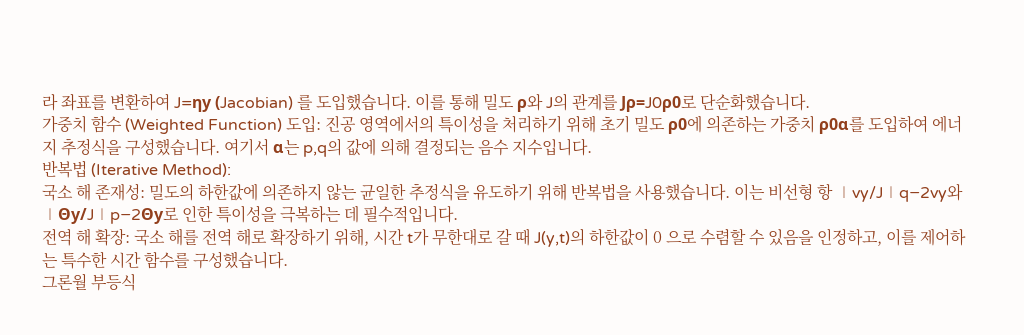라 좌표를 변환하여 J=ηy (Jacobian) 를 도입했습니다. 이를 통해 밀도 ρ와 J의 관계를 Jρ=J0ρ0로 단순화했습니다.
가중치 함수 (Weighted Function) 도입: 진공 영역에서의 특이성을 처리하기 위해 초기 밀도 ρ0에 의존하는 가중치 ρ0α를 도입하여 에너지 추정식을 구성했습니다. 여기서 α는 p,q의 값에 의해 결정되는 음수 지수입니다.
반복법 (Iterative Method):
국소 해 존재성: 밀도의 하한값에 의존하지 않는 균일한 추정식을 유도하기 위해 반복법을 사용했습니다. 이는 비선형 항 ∣vy/J∣q−2vy와 ∣Θy/J∣p−2Θy로 인한 특이성을 극복하는 데 필수적입니다.
전역 해 확장: 국소 해를 전역 해로 확장하기 위해, 시간 t가 무한대로 갈 때 J(y,t)의 하한값이 0 으로 수렴할 수 있음을 인정하고, 이를 제어하는 특수한 시간 함수를 구성했습니다.
그론월 부등식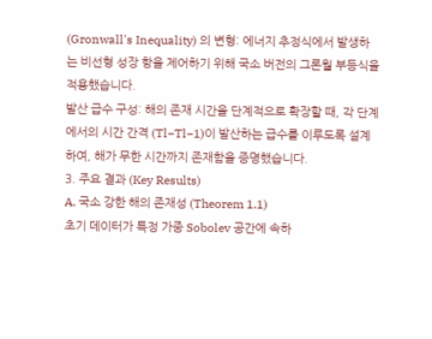(Gronwall's Inequality) 의 변형: 에너지 추정식에서 발생하는 비선형 성장 항을 제어하기 위해 국소 버전의 그론월 부등식을 적용했습니다.
발산 급수 구성: 해의 존재 시간을 단계적으로 확장할 때, 각 단계에서의 시간 간격 (Tl−Tl−1)이 발산하는 급수를 이루도록 설계하여, 해가 무한 시간까지 존재함을 증명했습니다.
3. 주요 결과 (Key Results)
A. 국소 강한 해의 존재성 (Theorem 1.1)
초기 데이터가 특정 가중 Sobolev 공간에 속하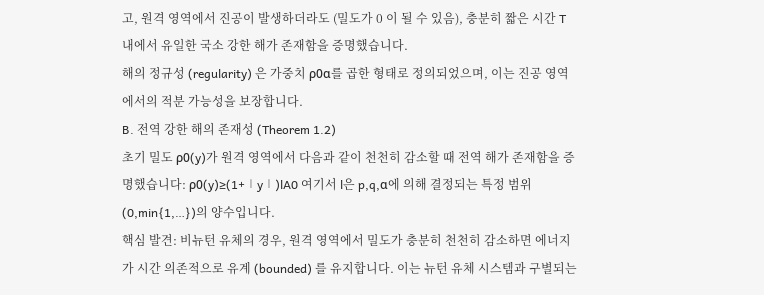고, 원격 영역에서 진공이 발생하더라도 (밀도가 0 이 될 수 있음), 충분히 짧은 시간 T 내에서 유일한 국소 강한 해가 존재함을 증명했습니다.
해의 정규성 (regularity) 은 가중치 ρ0α를 곱한 형태로 정의되었으며, 이는 진공 영역에서의 적분 가능성을 보장합니다.
B. 전역 강한 해의 존재성 (Theorem 1.2)
초기 밀도 ρ0(y)가 원격 영역에서 다음과 같이 천천히 감소할 때 전역 해가 존재함을 증명했습니다: ρ0(y)≥(1+∣y∣)lA0 여기서 l은 p,q,α에 의해 결정되는 특정 범위 (0,min{1,…})의 양수입니다.
핵심 발견: 비뉴턴 유체의 경우, 원격 영역에서 밀도가 충분히 천천히 감소하면 에너지가 시간 의존적으로 유계 (bounded) 를 유지합니다. 이는 뉴턴 유체 시스템과 구별되는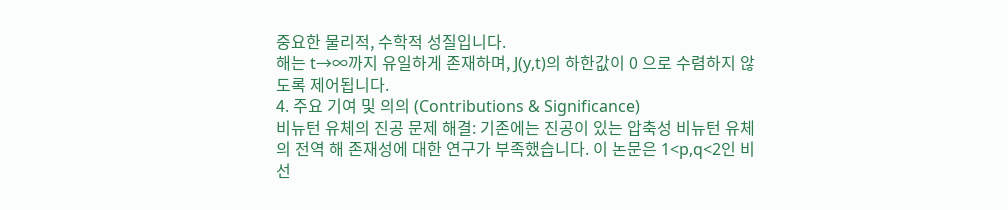중요한 물리적, 수학적 성질입니다.
해는 t→∞까지 유일하게 존재하며, J(y,t)의 하한값이 0 으로 수렴하지 않도록 제어됩니다.
4. 주요 기여 및 의의 (Contributions & Significance)
비뉴턴 유체의 진공 문제 해결: 기존에는 진공이 있는 압축성 비뉴턴 유체의 전역 해 존재성에 대한 연구가 부족했습니다. 이 논문은 1<p,q<2인 비선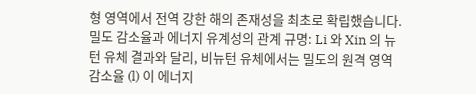형 영역에서 전역 강한 해의 존재성을 최초로 확립했습니다.
밀도 감소율과 에너지 유계성의 관계 규명: Li 와 Xin 의 뉴턴 유체 결과와 달리, 비뉴턴 유체에서는 밀도의 원격 영역 감소율 (l) 이 에너지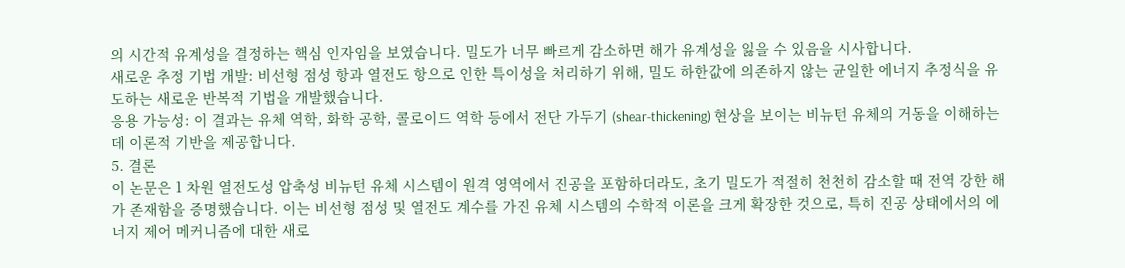의 시간적 유계성을 결정하는 핵심 인자임을 보였습니다. 밀도가 너무 빠르게 감소하면 해가 유계성을 잃을 수 있음을 시사합니다.
새로운 추정 기법 개발: 비선형 점성 항과 열전도 항으로 인한 특이성을 처리하기 위해, 밀도 하한값에 의존하지 않는 균일한 에너지 추정식을 유도하는 새로운 반복적 기법을 개발했습니다.
응용 가능성: 이 결과는 유체 역학, 화학 공학, 콜로이드 역학 등에서 전단 가두기 (shear-thickening) 현상을 보이는 비뉴턴 유체의 거동을 이해하는 데 이론적 기반을 제공합니다.
5. 결론
이 논문은 1 차원 열전도성 압축성 비뉴턴 유체 시스템이 원격 영역에서 진공을 포함하더라도, 초기 밀도가 적절히 천천히 감소할 때 전역 강한 해가 존재함을 증명했습니다. 이는 비선형 점성 및 열전도 계수를 가진 유체 시스템의 수학적 이론을 크게 확장한 것으로, 특히 진공 상태에서의 에너지 제어 메커니즘에 대한 새로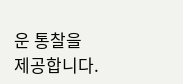운 통찰을 제공합니다.